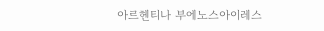아르헨티나 부에노스아이레스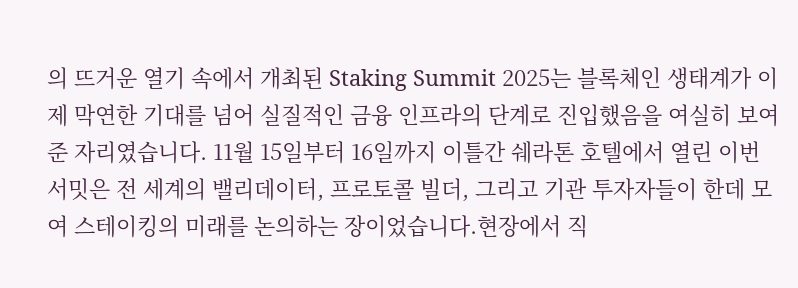의 뜨거운 열기 속에서 개최된 Staking Summit 2025는 블록체인 생태계가 이제 막연한 기대를 넘어 실질적인 금융 인프라의 단계로 진입했음을 여실히 보여준 자리였습니다. 11월 15일부터 16일까지 이틀간 쉐라톤 호텔에서 열린 이번 서밋은 전 세계의 밸리데이터, 프로토콜 빌더, 그리고 기관 투자자들이 한데 모여 스테이킹의 미래를 논의하는 장이었습니다.현장에서 직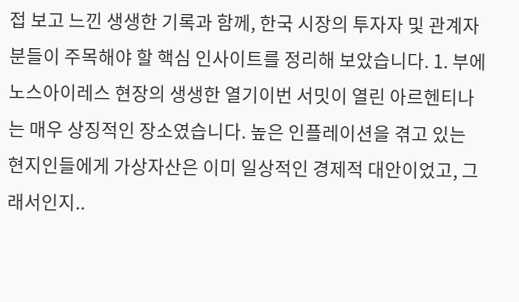접 보고 느낀 생생한 기록과 함께, 한국 시장의 투자자 및 관계자분들이 주목해야 할 핵심 인사이트를 정리해 보았습니다. 1. 부에노스아이레스 현장의 생생한 열기이번 서밋이 열린 아르헨티나는 매우 상징적인 장소였습니다. 높은 인플레이션을 겪고 있는 현지인들에게 가상자산은 이미 일상적인 경제적 대안이었고, 그래서인지..